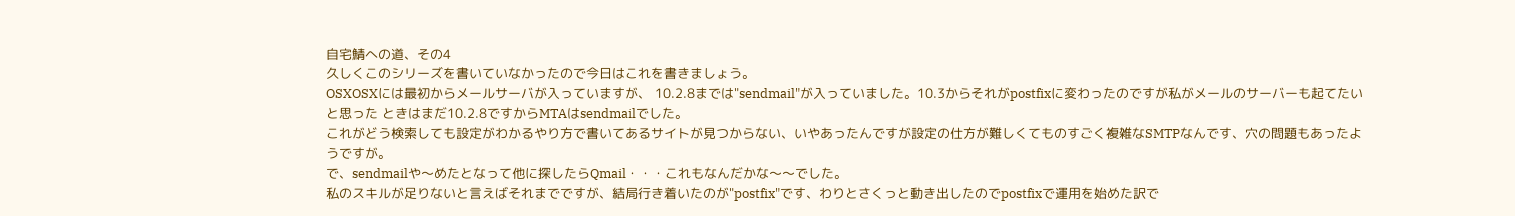自宅鯖への道、その4
久しくこのシリーズを書いていなかったので今日はこれを書きましょう。
OSXOSXには最初からメールサーバが入っていますが、 10.2.8までは"sendmail"が入っていました。10.3からそれがpostfixに変わったのですが私がメールのサーバーも起てたいと思った ときはまだ10.2.8ですからMTAはsendmailでした。
これがどう検索しても設定がわかるやり方で書いてあるサイトが見つからない、いやあったんですが設定の仕方が難しくてものすごく複雑なSMTPなんです、穴の問題もあったようですが。
で、sendmailや〜めたとなって他に探したらQmail・・・これもなんだかな〜〜でした。
私のスキルが足りないと言えばそれまでですが、結局行き着いたのが"postfix"です、わりとさくっと動き出したのでpostfixで運用を始めた訳で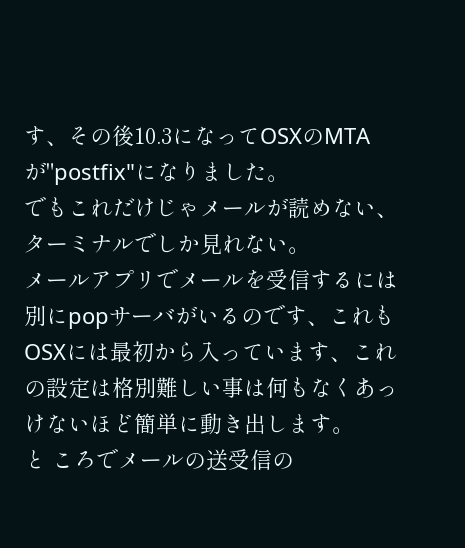す、その後10.3になってOSXのMTAが"postfix"になりました。
でもこれだけじゃメールが読めない、ターミナルでしか見れない。
メールアプリでメールを受信するには別にpopサーバがいるのです、これもOSXには最初から入っています、これの設定は格別難しい事は何もなくあっけないほど簡単に動き出します。
と ころでメールの送受信の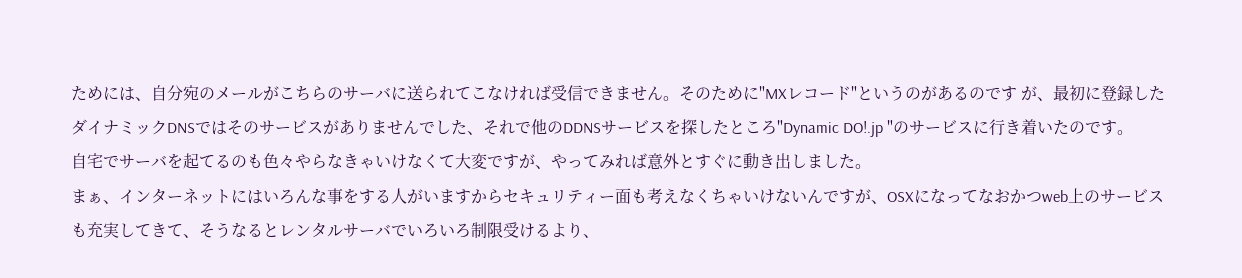ためには、自分宛のメールがこちらのサーバに送られてこなければ受信できません。そのために"MXレコード"というのがあるのです が、最初に登録したダイナミックDNSではそのサービスがありませんでした、それで他のDDNSサービスを探したところ"Dynamic DO!.jp "のサービスに行き着いたのです。
自宅でサーバを起てるのも色々やらなきゃいけなくて大変ですが、やってみれば意外とすぐに動き出しました。
まぁ、インターネットにはいろんな事をする人がいますからセキュリティー面も考えなくちゃいけないんですが、OSXになってなおかつweb上のサービスも充実してきて、そうなるとレンタルサーバでいろいろ制限受けるより、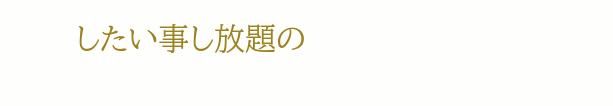したい事し放題の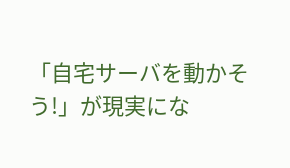「自宅サーバを動かそう!」が現実にな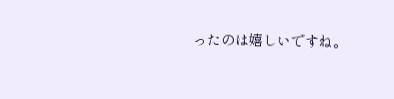ったのは嬉しいですね。